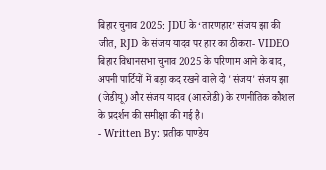बिहार चुनाव 2025: JDU के ‘तारणहार’ संजय झा की जीत, RJD के संजय यादव पर हार का ठीकरा- VIDEO
बिहार विधानसभा चुनाव 2025 के परिणाम आने के बाद, अपनी पार्टियों में बड़ा कद रखने वाले दो 'संजय' संजय झा (जेडीयू) और संजय यादव (आरजेडी) के रणनीतिक कौशल के प्रदर्शन की समीक्षा की गई है।
- Written By: प्रतीक पाण्डेय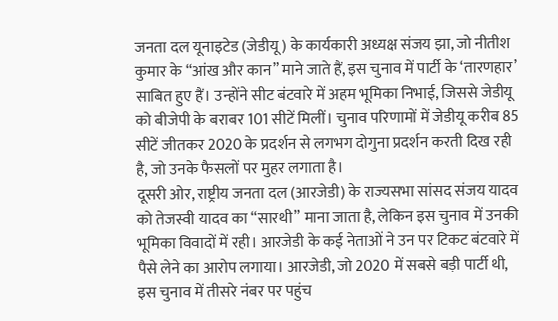जनता दल यूनाइटेड (जेडीयू) के कार्यकारी अध्यक्ष संजय झा, जो नीतीश कुमार के “आंख और कान” माने जाते हैं, इस चुनाव में पार्टी के ‘तारणहार’ साबित हुए हैं। उन्होंने सीट बंटवारे में अहम भूमिका निभाई, जिससे जेडीयू को बीजेपी के बराबर 101 सीटें मिलीं। चुनाव परिणामों में जेडीयू करीब 85 सीटें जीतकर 2020 के प्रदर्शन से लगभग दोगुना प्रदर्शन करती दिख रही है, जो उनके फैसलों पर मुहर लगाता है।
दूसरी ओर, राष्ट्रीय जनता दल (आरजेडी) के राज्यसभा सांसद संजय यादव को तेजस्वी यादव का “सारथी” माना जाता है, लेकिन इस चुनाव में उनकी भूमिका विवादों में रही। आरजेडी के कई नेताओं ने उन पर टिकट बंटवारे में पैसे लेने का आरोप लगाया। आरजेडी, जो 2020 में सबसे बड़ी पार्टी थी, इस चुनाव में तीसरे नंबर पर पहुंच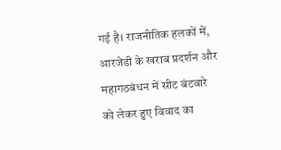गई है। राजनीतिक हलकों में, आरजेडी के खराब प्रदर्शन और महागठबंधन में सीट बंटवारे को लेकर हुए विवाद का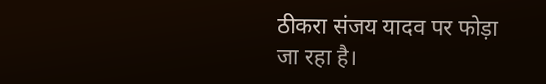ठीकरा संजय यादव पर फोड़ा जा रहा है।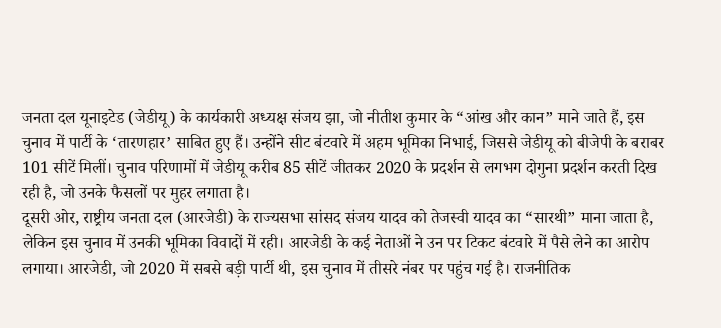जनता दल यूनाइटेड (जेडीयू) के कार्यकारी अध्यक्ष संजय झा, जो नीतीश कुमार के “आंख और कान” माने जाते हैं, इस चुनाव में पार्टी के ‘तारणहार’ साबित हुए हैं। उन्होंने सीट बंटवारे में अहम भूमिका निभाई, जिससे जेडीयू को बीजेपी के बराबर 101 सीटें मिलीं। चुनाव परिणामों में जेडीयू करीब 85 सीटें जीतकर 2020 के प्रदर्शन से लगभग दोगुना प्रदर्शन करती दिख रही है, जो उनके फैसलों पर मुहर लगाता है।
दूसरी ओर, राष्ट्रीय जनता दल (आरजेडी) के राज्यसभा सांसद संजय यादव को तेजस्वी यादव का “सारथी” माना जाता है, लेकिन इस चुनाव में उनकी भूमिका विवादों में रही। आरजेडी के कई नेताओं ने उन पर टिकट बंटवारे में पैसे लेने का आरोप लगाया। आरजेडी, जो 2020 में सबसे बड़ी पार्टी थी, इस चुनाव में तीसरे नंबर पर पहुंच गई है। राजनीतिक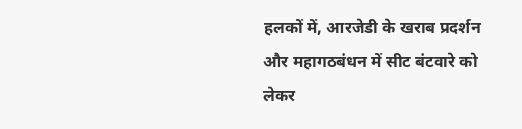हलकों में, आरजेडी के खराब प्रदर्शन और महागठबंधन में सीट बंटवारे को लेकर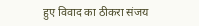हुए विवाद का ठीकरा संजय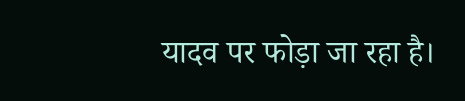यादव पर फोड़ा जा रहा है।